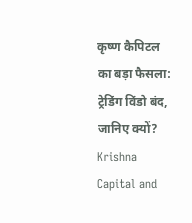कृष्ण कैपिटल का बड़ा फैसला: ट्रेडिंग विंडो बंद, जानिए क्यों?
Krishna Capital and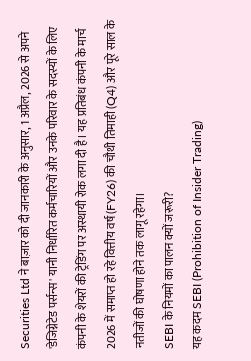Securities Ltd ने बाज़ार को दी जानकारी के अनुसार, 1 अप्रैल, 2026 से अपने 'डेजिग्नेटेड पर्सन्स' यानी निर्धारित कर्मचारियों और उनके परिवार के सदस्यों के लिए कंपनी के शेयरों की ट्रेडिंग पर अस्थायी रोक लगा दी है। यह प्रतिबंध कंपनी के मार्च 2026 में समाप्त हो रहे वित्तीय वर्ष (FY26) की चौथी तिमाही (Q4) और पूरे साल के नतीजों की घोषणा होने तक लागू रहेगा।
SEBI के नियमों का पालन क्यों जरूरी?
यह कदम SEBI (Prohibition of Insider Trading)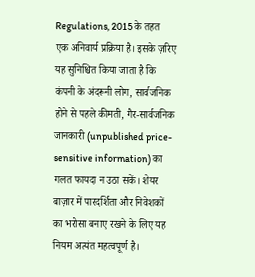Regulations, 2015 के तहत एक अनिवार्य प्रक्रिया है। इसके ज़रिए यह सुनिश्चित किया जाता है कि कंपनी के अंदरूनी लोग, सार्वजनिक होने से पहले कीमती, गैर-सार्वजनिक जानकारी (unpublished price-sensitive information) का गलत फायदा न उठा सकें। शेयर बाज़ार में पारदर्शिता और निवेशकों का भरोसा बनाए रखने के लिए यह नियम अत्यंत महत्वपूर्ण है।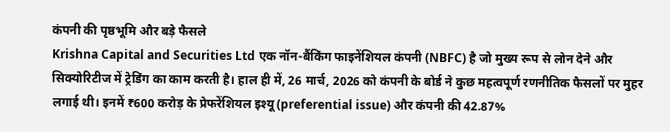कंपनी की पृष्ठभूमि और बड़े फैसले
Krishna Capital and Securities Ltd एक नॉन-बैंकिंग फाइनेंशियल कंपनी (NBFC) है जो मुख्य रूप से लोन देने और सिक्योरिटीज में ट्रेडिंग का काम करती है। हाल ही में, 26 मार्च, 2026 को कंपनी के बोर्ड ने कुछ महत्वपूर्ण रणनीतिक फैसलों पर मुहर लगाई थी। इनमें ₹600 करोड़ के प्रेफरेंशियल इश्यू (preferential issue) और कंपनी की 42.87%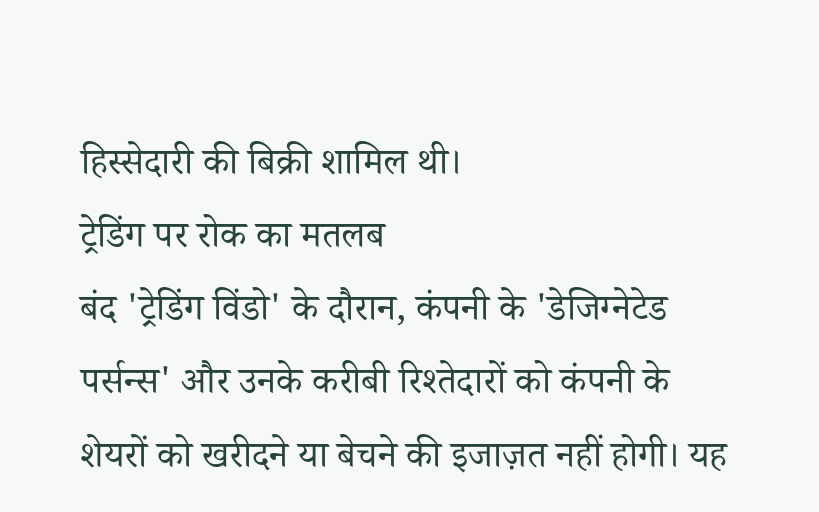हिस्सेदारी की बिक्री शामिल थी।
ट्रेडिंग पर रोक का मतलब
बंद 'ट्रेडिंग विंडो' के दौरान, कंपनी के 'डेजिग्नेटेड पर्सन्स' और उनके करीबी रिश्तेदारों को कंपनी के शेयरों को खरीदने या बेचने की इजाज़त नहीं होगी। यह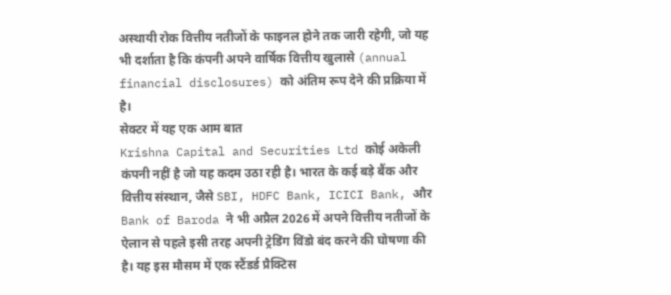अस्थायी रोक वित्तीय नतीजों के फाइनल होने तक जारी रहेगी, जो यह भी दर्शाता है कि कंपनी अपने वार्षिक वित्तीय खुलासे (annual financial disclosures) को अंतिम रूप देने की प्रक्रिया में है।
सेक्टर में यह एक आम बात
Krishna Capital and Securities Ltd कोई अकेली कंपनी नहीं है जो यह कदम उठा रही है। भारत के कई बड़े बैंक और वित्तीय संस्थान, जैसे SBI, HDFC Bank, ICICI Bank, और Bank of Baroda ने भी अप्रैल 2026 में अपने वित्तीय नतीजों के ऐलान से पहले इसी तरह अपनी ट्रेडिंग विंडो बंद करने की घोषणा की है। यह इस मौसम में एक स्टैंडर्ड प्रैक्टिस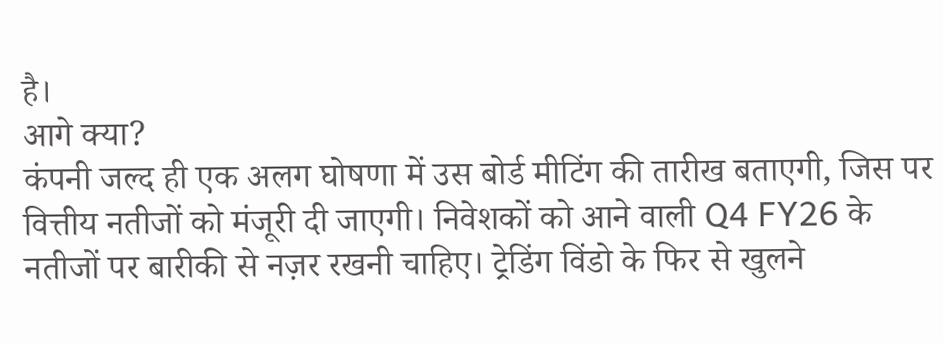है।
आगे क्या?
कंपनी जल्द ही एक अलग घोषणा में उस बोर्ड मीटिंग की तारीख बताएगी, जिस पर वित्तीय नतीजों को मंजूरी दी जाएगी। निवेशकों को आने वाली Q4 FY26 के नतीजों पर बारीकी से नज़र रखनी चाहिए। ट्रेडिंग विंडो के फिर से खुलने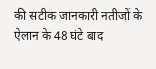की सटीक जानकारी नतीजों के ऐलान के 48 घंटे बाद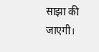साझा की जाएगी।